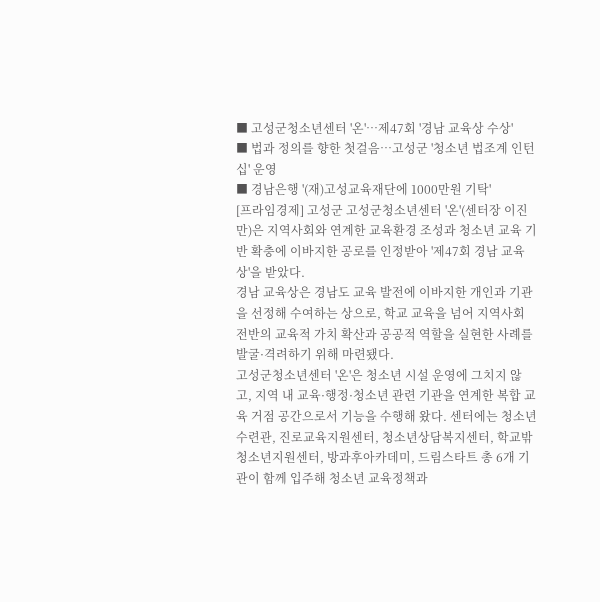■ 고성군청소년센터 '온'…제47회 '경남 교육상 수상'
■ 법과 정의를 향한 첫걸음…고성군 '청소년 법조계 인턴십' 운영
■ 경남은행 '(재)고성교육재단에 1000만원 기탁'
[프라임경제] 고성군 고성군청소년센터 '온'(센터장 이진만)은 지역사회와 연계한 교육환경 조성과 청소년 교육 기반 확충에 이바지한 공로를 인정받아 '제47회 경남 교육상'을 받았다.
경남 교육상은 경남도 교육 발전에 이바지한 개인과 기관을 선정해 수여하는 상으로, 학교 교육을 넘어 지역사회 전반의 교육적 가치 확산과 공공적 역할을 실현한 사례를 발굴·격려하기 위해 마련됐다.
고성군청소년센터 '온'은 청소년 시설 운영에 그치지 않고, 지역 내 교육·행정·청소년 관련 기관을 연계한 복합 교육 거점 공간으로서 기능을 수행해 왔다. 센터에는 청소년수련관, 진로교육지원센터, 청소년상담복지센터, 학교밖청소년지원센터, 방과후아카데미, 드림스타트 총 6개 기관이 함께 입주해 청소년 교육정책과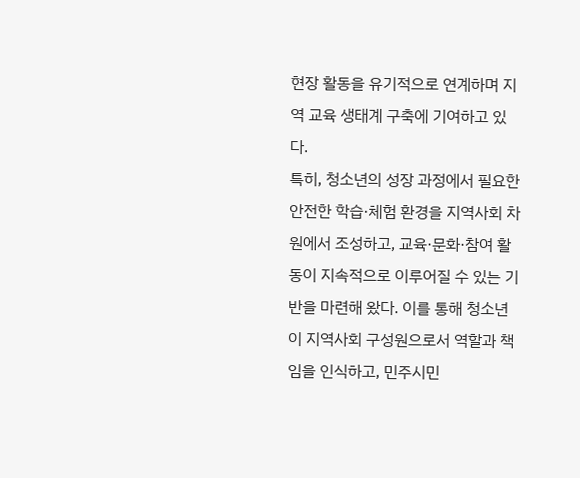현장 활동을 유기적으로 연계하며 지역 교육 생태계 구축에 기여하고 있다.
특히, 청소년의 성장 과정에서 필요한 안전한 학습·체험 환경을 지역사회 차원에서 조성하고, 교육·문화·참여 활동이 지속적으로 이루어질 수 있는 기반을 마련해 왔다. 이를 통해 청소년이 지역사회 구성원으로서 역할과 책임을 인식하고, 민주시민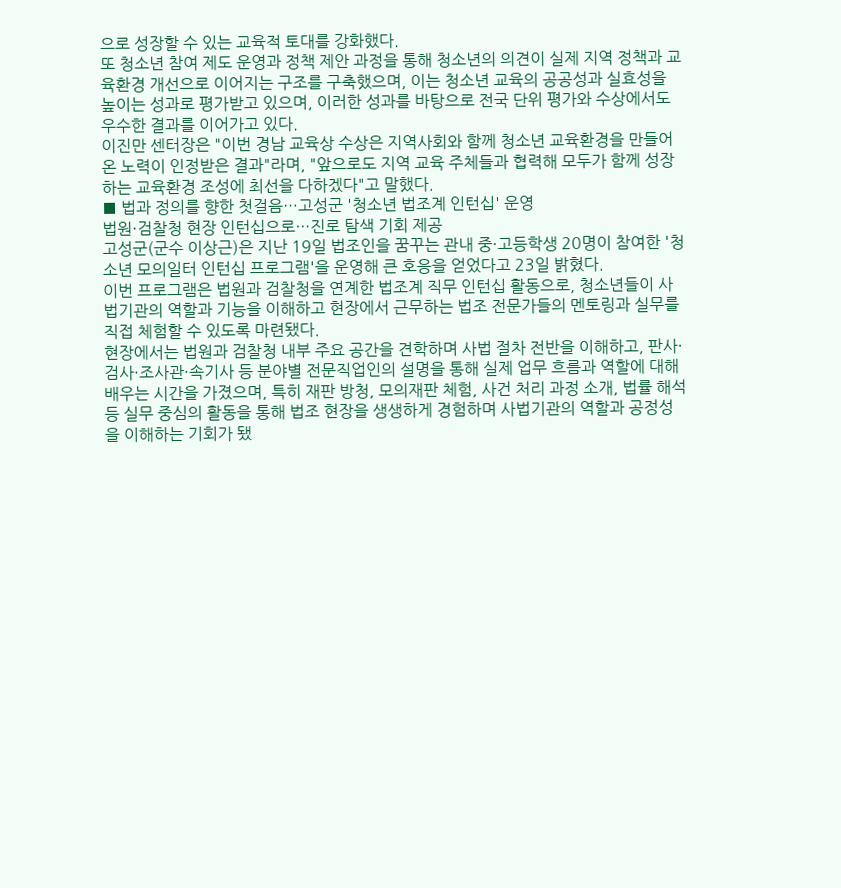으로 성장할 수 있는 교육적 토대를 강화했다.
또 청소년 참여 제도 운영과 정책 제안 과정을 통해 청소년의 의견이 실제 지역 정책과 교육환경 개선으로 이어지는 구조를 구축했으며, 이는 청소년 교육의 공공성과 실효성을 높이는 성과로 평가받고 있으며, 이러한 성과를 바탕으로 전국 단위 평가와 수상에서도 우수한 결과를 이어가고 있다.
이진만 센터장은 "이번 경남 교육상 수상은 지역사회와 함께 청소년 교육환경을 만들어 온 노력이 인정받은 결과"라며, "앞으로도 지역 교육 주체들과 협력해 모두가 함께 성장하는 교육환경 조성에 최선을 다하겠다"고 말했다.
■ 법과 정의를 향한 첫걸음…고성군 '청소년 법조계 인턴십' 운영
법원·검찰청 현장 인턴십으로…진로 탐색 기회 제공
고성군(군수 이상근)은 지난 19일 법조인을 꿈꾸는 관내 중·고등학생 20명이 참여한 '청소년 모의일터 인턴십 프로그램'을 운영해 큰 호응을 얻었다고 23일 밝혔다.
이번 프로그램은 법원과 검찰청을 연계한 법조계 직무 인턴십 활동으로, 청소년들이 사법기관의 역할과 기능을 이해하고 현장에서 근무하는 법조 전문가들의 멘토링과 실무를 직접 체험할 수 있도록 마련됐다.
현장에서는 법원과 검찰청 내부 주요 공간을 견학하며 사법 절차 전반을 이해하고, 판사·검사·조사관·속기사 등 분야별 전문직업인의 설명을 통해 실제 업무 흐름과 역할에 대해 배우는 시간을 가졌으며, 특히 재판 방청, 모의재판 체험, 사건 처리 과정 소개, 법률 해석 등 실무 중심의 활동을 통해 법조 현장을 생생하게 경험하며 사법기관의 역할과 공정성을 이해하는 기회가 됐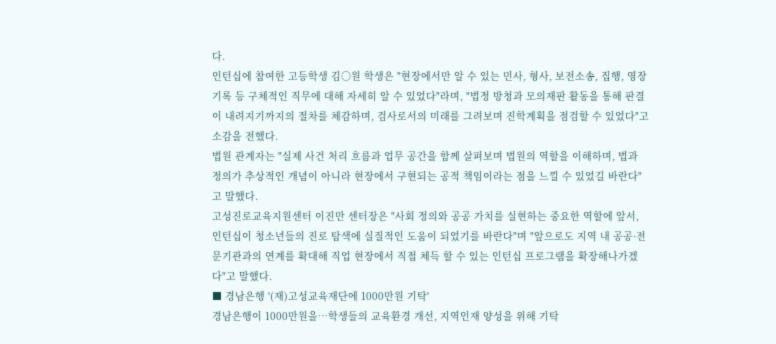다.
인턴십에 참여한 고등학생 김○원 학생은 "현장에서만 알 수 있는 민사, 형사, 보전소송, 집행, 영장기록 등 구체적인 직무에 대해 자세히 알 수 있었다"라며, "법정 방청과 모의재판 활동을 통해 판결이 내려지기까지의 절차를 체감하며, 검사로서의 미래를 그려보며 진학계획을 점검할 수 있었다"고 소감을 전했다.
법원 관계자는 "실제 사건 처리 흐름과 업무 공간을 함께 살펴보며 법원의 역할을 이해하며, 법과 정의가 추상적인 개념이 아니라 현장에서 구현되는 공적 책임이라는 점을 느낄 수 있었길 바란다"고 말했다.
고성진로교육지원센터 이진만 센터장은 "사회 정의와 공공 가치를 실현하는 중요한 역할에 앞서, 인턴십이 청소년들의 진로 탐색에 실질적인 도움이 되었기를 바란다"며 "앞으로도 지역 내 공공·전문기관과의 연계를 확대해 직업 현장에서 직접 체득 할 수 있는 인턴십 프로그램을 확장해나가겠다"고 말했다.
■ 경남은행 '(재)고성교육재단에 1000만원 기탁'
경남은행이 1000만원을…학생들의 교육환경 개선, 지역인재 양성을 위해 기탁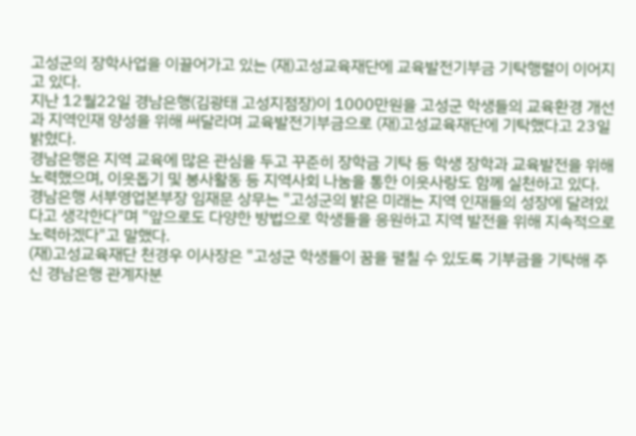고성군의 장학사업을 이끌어가고 있는 (재)고성교육재단에 교육발전기부금 기탁행렬이 이어지고 있다.
지난 12월22일 경남은행(김광태 고성지점장)이 1000만원을 고성군 학생들의 교육환경 개선과 지역인재 양성을 위해 써달라며 교육발전기부금으로 (재)고성교육재단에 기탁했다고 23일 밝혔다.
경남은행은 지역 교육에 많은 관심을 두고 꾸준히 장학금 기탁 등 학생 장학과 교육발전을 위해 노력했으며, 이웃돕기 및 봉사활동 등 지역사회 나눔을 통한 이웃사랑도 함께 실천하고 있다.
경남은행 서부영업본부장 임재문 상무는 "고성군의 밝은 미래는 지역 인재들의 성장에 달려있다고 생각한다"며 "앞으로도 다양한 방법으로 학생들을 응원하고 지역 발전을 위해 지속적으로 노력하겠다"고 말했다.
(재)고성교육재단 천경우 이사장은 "고성군 학생들이 꿈을 펼칠 수 있도록 기부금을 기탁해 주신 경남은행 관계자분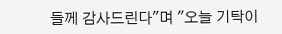들께 감사드린다"며 "오늘 기탁이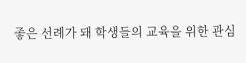좋은 선례가 돼 학생들의 교육을 위한 관심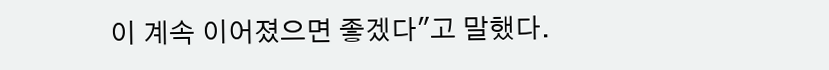이 계속 이어졌으면 좋겠다"고 말했다.